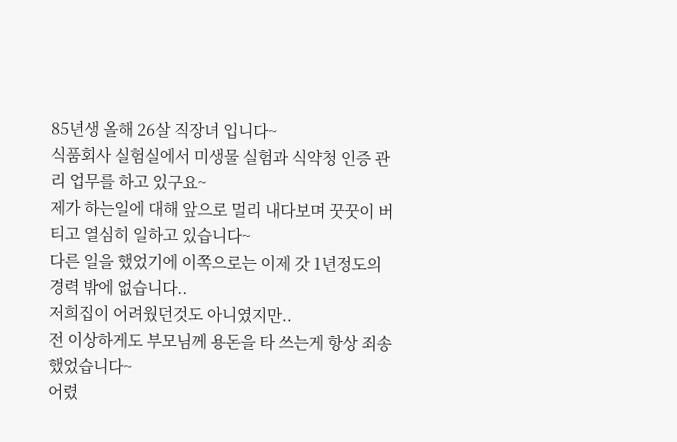85년생 올해 26살 직장녀 입니다~
식품회사 실험실에서 미생물 실험과 식약청 인증 관리 업무를 하고 있구요~
제가 하는일에 대해 앞으로 멀리 내다보며 꿋꿋이 버티고 열심히 일하고 있습니다~
다른 일을 했었기에 이쪽으로는 이제 갓 1년정도의 경력 밖에 없습니다..
저희집이 어려웠던것도 아니였지만..
전 이상하게도 부모님께 용돈을 타 쓰는게 항상 죄송했었습니다~
어렸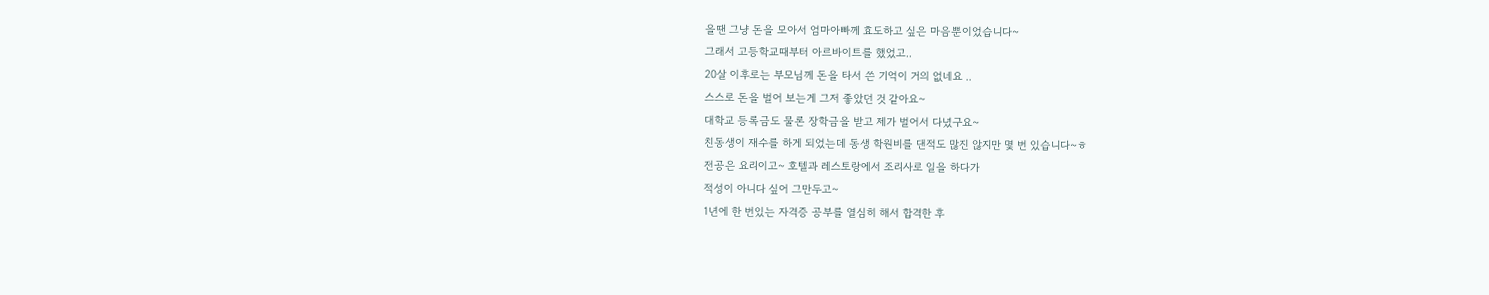을땐 그냥 돈을 모아서 엄마아빠께 효도하고 싶은 마음뿐이었습니다~
그래서 고등학교때부터 아르바이트를 했었고..
20살 이후로는 부모님께 돈을 타서 쓴 기억이 거의 없네요 ..
스스로 돈을 벌어 보는게 그저 좋았던 것 같아요~
대학교 등록금도 물론 장학금을 받고 제가 벌어서 다녔구요~
친동생이 재수를 하게 되었는데 동생 학원비를 댄적도 많진 않지만 몇 번 있습니다~ㅎ
전공은 요리이고~ 호텔과 레스토랑에서 조리사로 일을 하다가
적성이 아니다 싶어 그만두고~
1년에 한 번있는 자격증 공부를 열심히 해서 합격한 후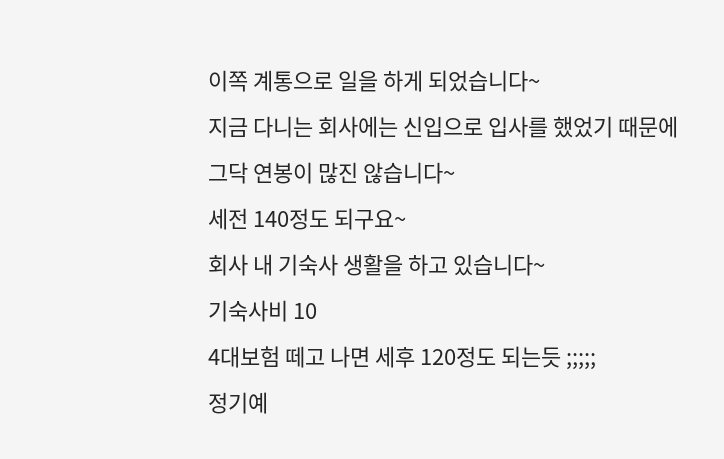이쪽 계통으로 일을 하게 되었습니다~
지금 다니는 회사에는 신입으로 입사를 했었기 때문에
그닥 연봉이 많진 않습니다~
세전 140정도 되구요~
회사 내 기숙사 생활을 하고 있습니다~
기숙사비 10
4대보험 떼고 나면 세후 120정도 되는듯 ;;;;;
정기예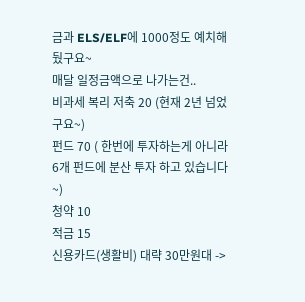금과 ELS/ELF에 1000정도 예치해 뒀구요~
매달 일정금액으로 나가는건..
비과세 복리 저축 20 (현재 2년 넘었구요~)
펀드 70 ( 한번에 투자하는게 아니라 6개 펀드에 분산 투자 하고 있습니다~)
청약 10
적금 15
신용카드(생활비) 대략 30만원대 ->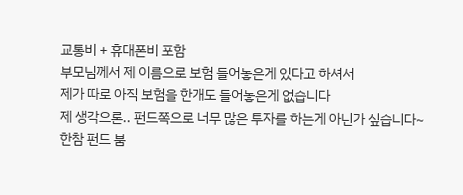교통비 + 휴대폰비 포함
부모님께서 제 이름으로 보험 들어놓은게 있다고 하셔서
제가 따로 아직 보험을 한개도 들어놓은게 없습니다
제 생각으론.. 펀드쪽으로 너무 많은 투자를 하는게 아닌가 싶습니다~
한참 펀드 붐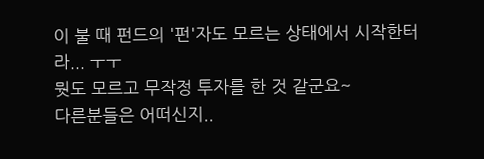이 불 때 펀드의 '펀'자도 모르는 상태에서 시작한터라... ㅜㅜ
뭣도 모르고 무작정 투자를 한 것 같군요~
다른분들은 어떠신지..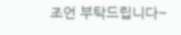조언 부탁드립니다~